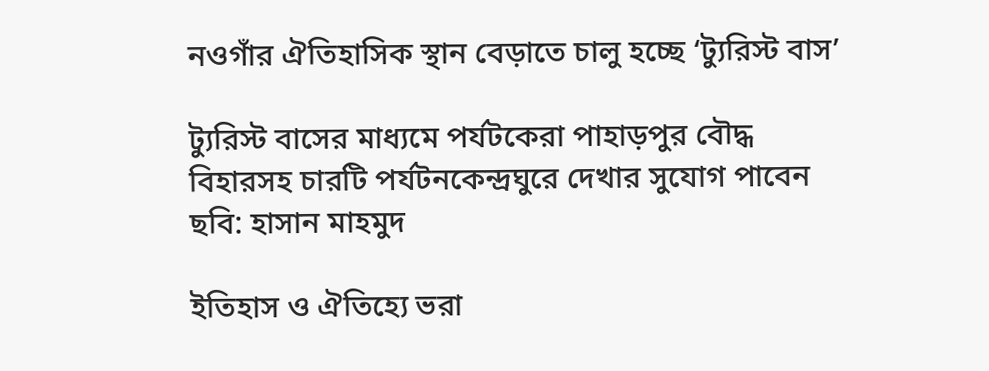নওগাঁর ঐতিহাসিক স্থান বেড়াতে চালু হচ্ছে ‘ট্যুরিস্ট বাস’

ট্যুরিস্ট বাসের মাধ্যমে পর্যটকেরা পাহাড়পুর বৌদ্ধ বিহারসহ চারটি পর্যটনকেন্দ্রঘুরে দেখার সুযোগ পাবেন
ছবি: হাসান মাহমুদ

ইতিহাস ও ঐতিহ্যে ভরা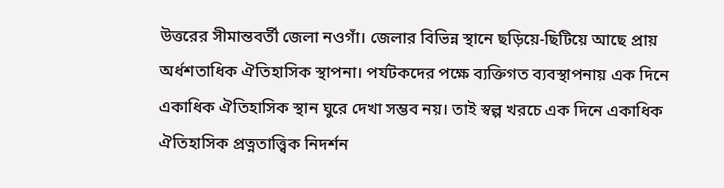উত্তরের সীমান্তবর্তী জেলা নওগাঁ। জেলার বিভিন্ন স্থানে ছড়িয়ে-ছিটিয়ে আছে প্রায় অর্ধশতাধিক ঐতিহাসিক স্থাপনা। পর্যটকদের পক্ষে ব্যক্তিগত ব্যবস্থাপনায় এক দিনে একাধিক ঐতিহাসিক স্থান ঘুরে দেখা সম্ভব নয়। তাই স্বল্প খরচে এক দিনে একাধিক ঐতিহাসিক প্রত্নতাত্ত্বিক নিদর্শন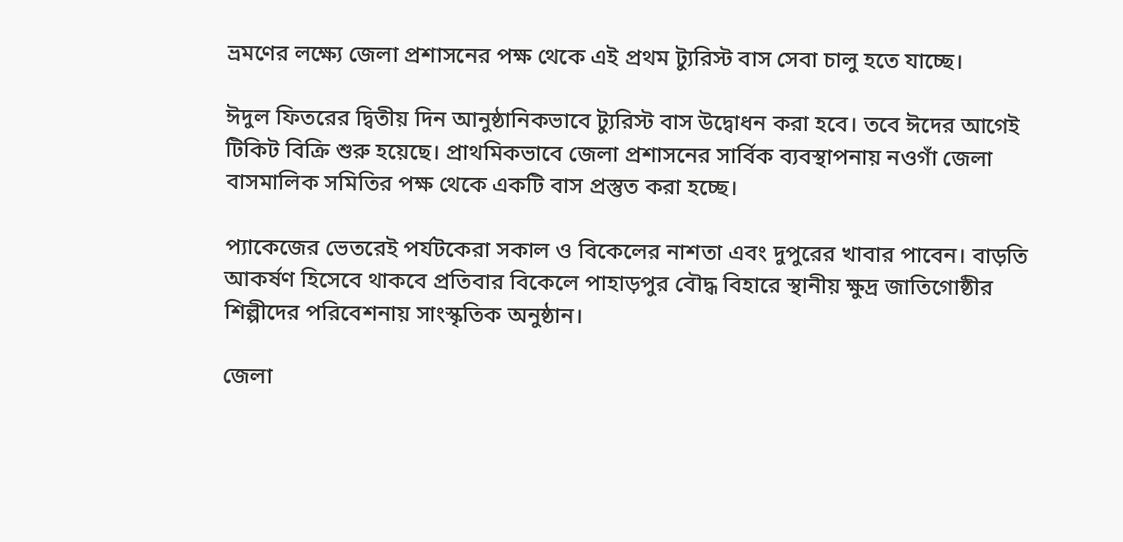ভ্রমণের লক্ষ্যে জেলা প্রশাসনের পক্ষ থেকে এই প্রথম ট্যুরিস্ট বাস সেবা চালু হতে যাচ্ছে।

ঈদুল ফিতরের দ্বিতীয় দিন আনুষ্ঠানিকভাবে ট্যুরিস্ট বাস উদ্বোধন করা হবে। তবে ঈদের আগেই টিকিট বিক্রি শুরু হয়েছে। প্রাথমিকভাবে জেলা প্রশাসনের সার্বিক ব্যবস্থাপনায় নওগাঁ জেলা বাসমালিক সমিতির পক্ষ থেকে একটি বাস প্রস্তুত করা হচ্ছে।

প্যাকেজের ভেতরেই পর্যটকেরা সকাল ও বিকেলের নাশতা এবং দুপুরের খাবার পাবেন। বাড়তি আকর্ষণ হিসেবে থাকবে প্রতিবার বিকেলে পাহাড়পুর বৌদ্ধ বিহারে স্থানীয় ক্ষুদ্র জাতিগোষ্ঠীর শিল্পীদের পরিবেশনায় সাংস্কৃতিক অনুষ্ঠান।

জেলা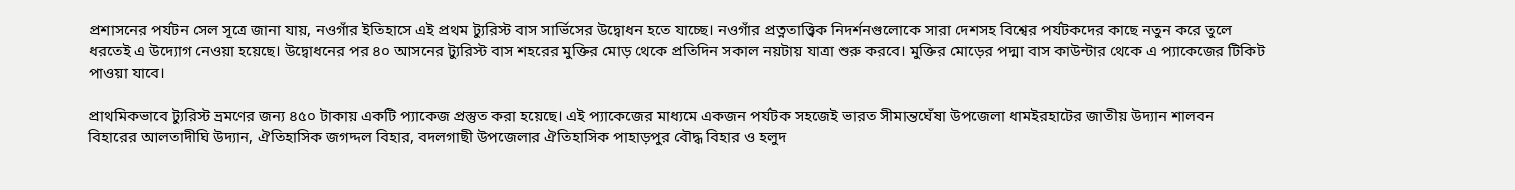প্রশাসনের পর্যটন সেল সূত্রে জানা যায়, নওগাঁর ইতিহাসে এই প্রথম ট্যুরিস্ট বাস সার্ভিসের উদ্বোধন হতে যাচ্ছে। নওগাঁর প্রত্নতাত্ত্বিক নিদর্শনগুলোকে সারা দেশসহ বিশ্বের পর্যটকদের কাছে নতুন করে তুলে ধরতেই এ উদ্যোগ নেওয়া হয়েছে। উদ্বোধনের পর ৪০ আসনের ট্যুরিস্ট বাস শহরের মুক্তির মোড় থেকে প্রতিদিন সকাল নয়টায় যাত্রা শুরু করবে। মুক্তির মোড়ের পদ্মা বাস কাউন্টার থেকে এ প্যাকেজের টিকিট পাওয়া যাবে।

প্রাথমিকভাবে ট্যুরিস্ট ভ্রমণের জন্য ৪৫০ টাকায় একটি প্যাকেজ প্রস্তুত করা হয়েছে। এই প্যাকেজের মাধ্যমে একজন পর্যটক সহজেই ভারত সীমান্তঘেঁষা উপজেলা ধামইরহাটের জাতীয় উদ্যান শালবন বিহারের আলতাদীঘি উদ্যান, ঐতিহাসিক জগদ্দল বিহার, বদলগাছী উপজেলার ঐতিহাসিক পাহাড়পুর বৌদ্ধ বিহার ও হলুদ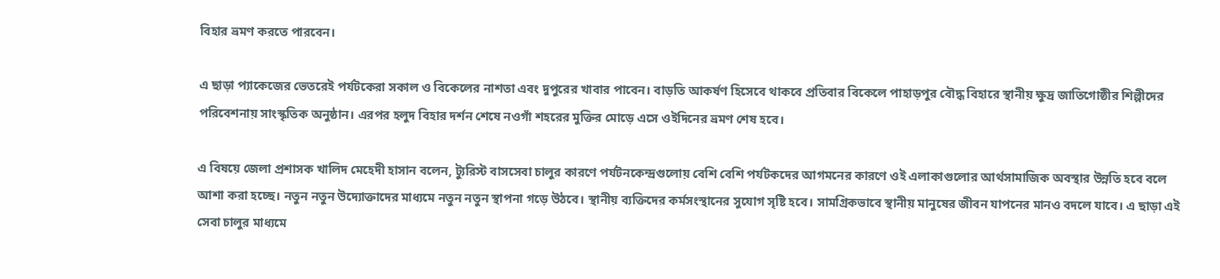বিহার ভ্রমণ করতে পারবেন।

এ ছাড়া প্যাকেজের ভেতরেই পর্যটকেরা সকাল ও বিকেলের নাশতা এবং দুপুরের খাবার পাবেন। বাড়তি আকর্ষণ হিসেবে থাকবে প্রতিবার বিকেলে পাহাড়পুর বৌদ্ধ বিহারে স্থানীয় ক্ষুদ্র জাতিগোষ্ঠীর শিল্পীদের পরিবেশনায় সাংস্কৃতিক অনুষ্ঠান। এরপর হলুদ বিহার দর্শন শেষে নওগাঁ শহরের মুক্তির মোড়ে এসে ওইদিনের ভ্রমণ শেষ হবে।

এ বিষয়ে জেলা প্রশাসক খালিদ মেহেদী হাসান বলেন, ট্যুরিস্ট বাসসেবা চালুর কারণে পর্যটনকেন্দ্রগুলোয় বেশি বেশি পর্যটকদের আগমনের কারণে ওই এলাকাগুলোর আর্থসামাজিক অবস্থার উন্নতি হবে বলে আশা করা হচ্ছে। নতুন নতুন উদ্যোক্তাদের মাধ্যমে নতুন নতুন স্থাপনা গড়ে উঠবে। স্থানীয় ব্যক্তিদের কর্মসংস্থানের সুযোগ সৃষ্টি হবে। সামগ্রিকভাবে স্থানীয় মানুষের জীবন যাপনের মানও বদলে যাবে। এ ছাড়া এই সেবা চালুর মাধ্যমে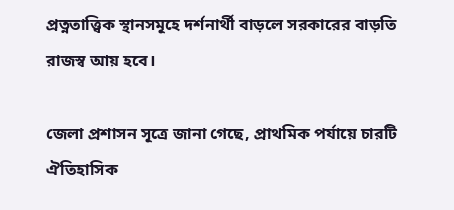প্রত্নতাত্ত্বিক স্থানসমূহে দর্শনার্থী বাড়লে সরকারের বাড়তি রাজস্ব আয় হবে।

জেলা প্রশাসন সূত্রে জানা গেছে, প্রাথমিক পর্যায়ে চারটি ঐতিহাসিক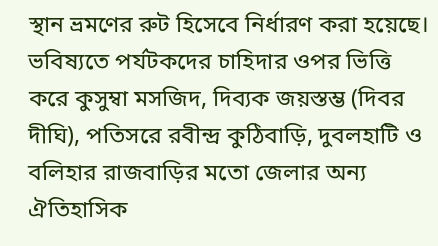স্থান ভ্রমণের রুট হিসেবে নির্ধারণ করা হয়েছে। ভবিষ্যতে পর্যটকদের চাহিদার ওপর ভিত্তি করে কুসুম্বা মসজিদ, দিব্যক জয়স্তম্ভ (দিবর দীঘি), পতিসরে রবীন্দ্র কুঠিবাড়ি, দুবলহাটি ও বলিহার রাজবাড়ির মতো জেলার অন্য ঐতিহাসিক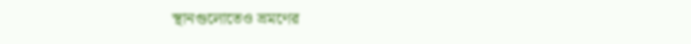স্থানগুলোতেও ভ্রমণের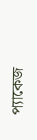প্যাকেজ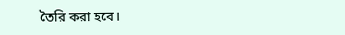তৈরি করা হবে।